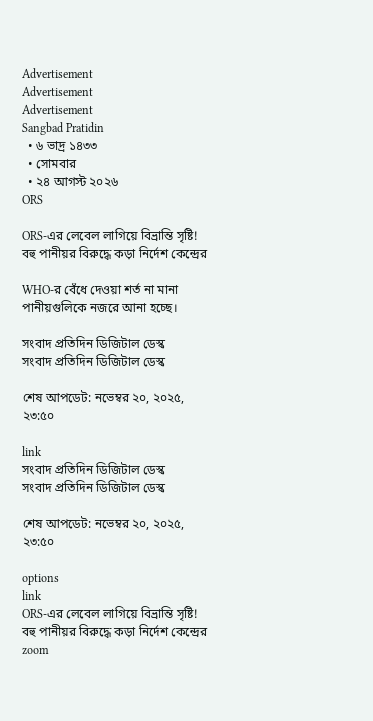Advertisement
Advertisement
Advertisement
Sangbad Pratidin
  • ৬ ভাদ্র ১৪৩৩
  • সোমবার
  • ২৪ আগস্ট ২০২৬
ORS

ORS-এর লেবেল লাগিয়ে বিভ্রান্তি সৃষ্টি! বহু পানীয়র বিরুদ্ধে কড়া নির্দেশ কেন্দ্রের

WHO-র বেঁধে দেওয়া শর্ত না মানা পানীয়গুলিকে নজরে আনা হচ্ছে।

সংবাদ প্রতিদিন ডিজিটাল ডেস্ক
সংবাদ প্রতিদিন ডিজিটাল ডেস্ক

শেষ আপডেট: নভেম্বর ২০, ২০২৫, ২৩:৫০

link
সংবাদ প্রতিদিন ডিজিটাল ডেস্ক
সংবাদ প্রতিদিন ডিজিটাল ডেস্ক

শেষ আপডেট: নভেম্বর ২০, ২০২৫, ২৩:৫০

options
link
ORS-এর লেবেল লাগিয়ে বিভ্রান্তি সৃষ্টি! বহু পানীয়র বিরুদ্ধে কড়া নির্দেশ কেন্দ্রের zoom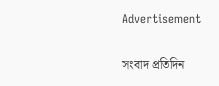Advertisement

সংবাদ প্রতিদিন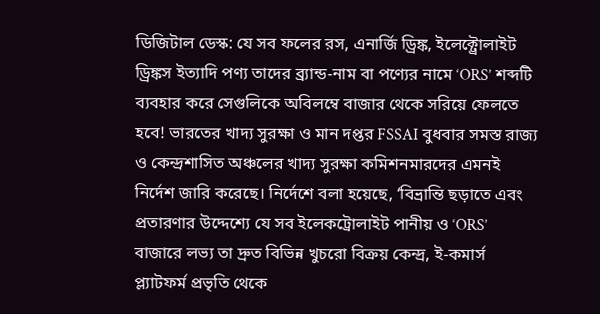ডিজিটাল ডেস্ক: যে সব ফলের রস, এনার্জি ড্রিঙ্ক, ইলেক্ট্রোলাইট ড্রিঙ্কস ইত্যাদি পণ্য তাদের ব্র্যান্ড-নাম বা পণ্যের নামে ‘ORS’ শব্দটি ব্যবহার করে সেগুলিকে অবিলম্বে বাজার থেকে সরিয়ে ফেলতে হবে! ভারতের খাদ্য সুরক্ষা ও মান দপ্তর FSSAI বুধবার সমস্ত রাজ্য ও কেন্দ্রশাসিত অঞ্চলের খাদ্য সুরক্ষা কমিশনমারদের এমনই নির্দেশ জারি করেছে। নির্দেশে বলা হয়েছে, ‘বিভ্রান্তি ছড়াতে এবং প্রতারণার উদ্দেশ্যে যে সব ইলেকট্রোলাইট পানীয় ও ‘ORS’ বাজারে লভ্য তা দ্রুত বিভিন্ন খুচরো বিক্রয় কেন্দ্র, ই-কমার্স প্ল্যাটফর্ম প্রভৃতি থেকে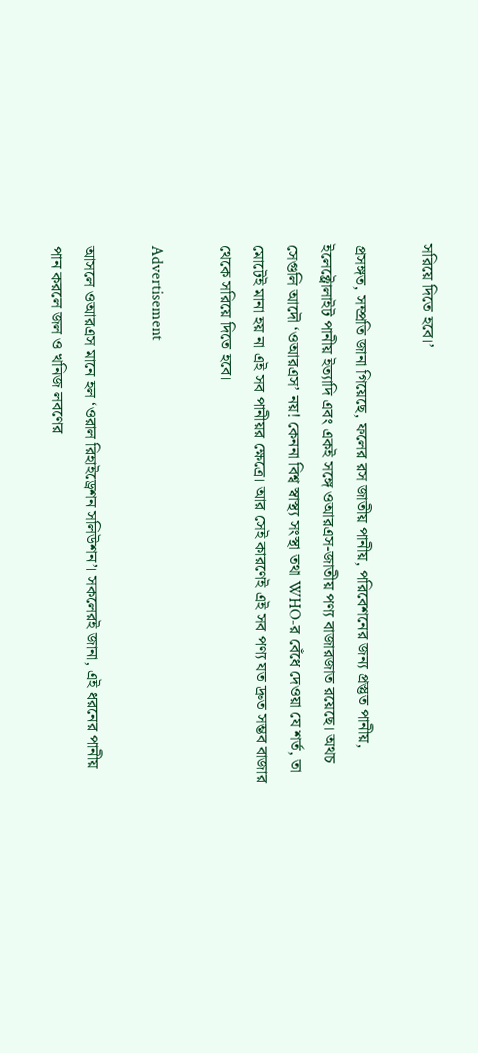সরিয়ে দিতে হবে।’

প্রসঙ্গত, সম্প্রতি জানা গিয়েছে, ফলের রস জাতীয় পানীয়, পরিবেশনের জন্য প্রস্তুত পানীয়, ইলেক্ট্রোলাইট পানীয় ইত্যাদি এবং একই সঙ্গে ওআরএস-জাতীয় পণ্য বাজারজাত রয়েছে। অথচ সেগুলি আদৌ ‘ওআরএস’ নয়! কেননা বিশ্ব স্বাস্থ্য সংস্থা তথা WHO-র বেঁধে দেওয়া যে শর্ত, তা মোটেই মানা হয় না এই সব পানীয়র ক্ষেত্রে। আর সেই কারণেই এই সব পণ্য যত দ্রুত সম্ভব বাজার থেকে সরিয়ে দিতে হবে।

Advertisement

আসলে ওআরএস মানে হল ‘ওরাল রিহাইড্রেশন সলিউশন’। সকলেরই জানা, এই ধরনের পানীয় পান করলে জল ও খনিজ লবণের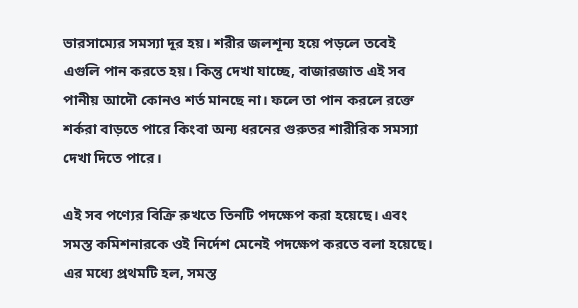ভারসাম্যের সমস্যা দূর হয়। শরীর জলশূন্য হয়ে পড়লে তবেই এগুলি পান করতে হয়। কিন্তু দেখা যাচ্ছে, বাজারজাত এই সব পানীয় আদৌ কোনও শর্ত মানছে না। ফলে তা পান করলে রক্তে শর্করা বাড়তে পারে কিংবা অন্য ধরনের গুরুতর শারীরিক সমস্যা দেখা দিতে পারে।

এই সব পণ্যের বিক্রি রুখতে তিনটি পদক্ষেপ করা হয়েছে। এবং সমস্ত কমিশনারকে ওই নির্দেশ মেনেই পদক্ষেপ করতে বলা হয়েছে। এর মধ্যে প্রথমটি হল, সমস্ত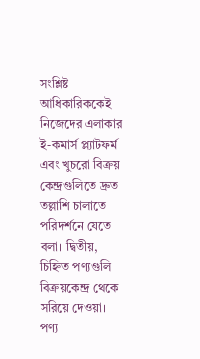সংশ্লিষ্ট আধিকারিককেই নিজেদের এলাকার ই-কমার্স প্ল্যাটফর্ম এবং খুচরো বিক্রয় কেন্দ্রগুলিতে দ্রুত তল্লাশি চালাতে পরিদর্শনে যেতে বলা। দ্বিতীয়, চিহ্নিত পণ্যগুলি বিক্রয়কেন্দ্র থেকে সরিয়ে দেওয়া। পণ্য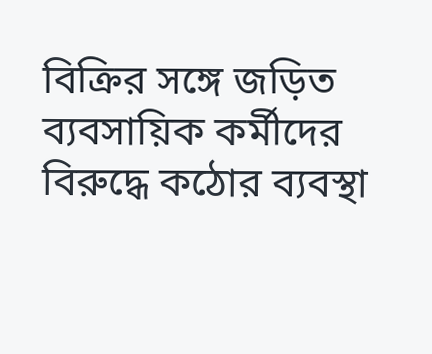বিক্রির সঙ্গে জড়িত ব্যবসায়িক কর্মীদের বিরুদ্ধে কঠোর ব্যবস্থা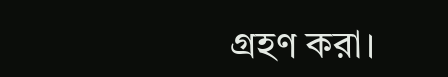গ্রহণ করা।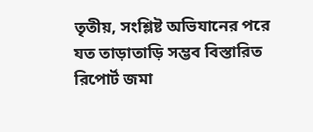তৃতীয়, সংশ্লিষ্ট অভিযানের পরে যত তাড়াতাড়ি সম্ভব বিস্তারিত রিপোর্ট জমা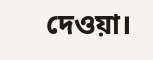দেওয়া।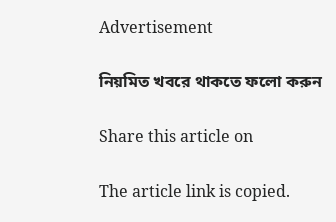Advertisement

নিয়মিত খবরে থাকতে ফলো করুন

Share this article on

The article link is copied.